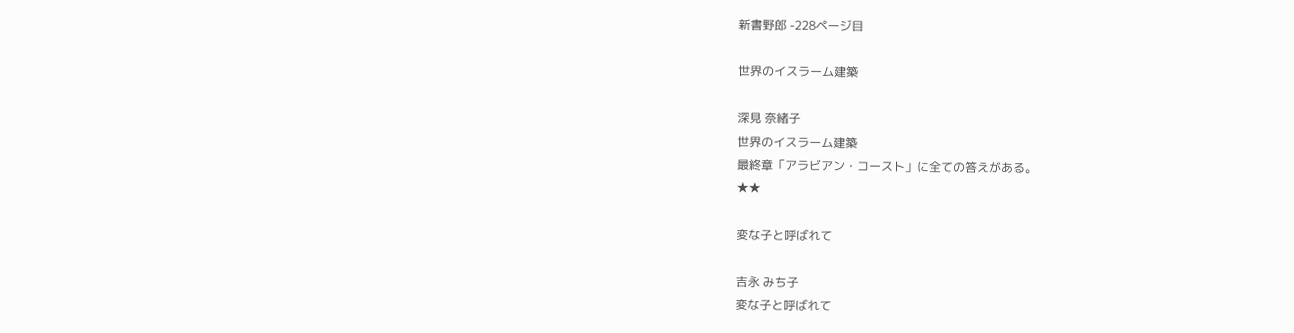新書野郎 -228ページ目

世界のイスラーム建築

深見 奈緒子
世界のイスラーム建築
最終章「アラビアン・コースト」に全ての答えがある。
★★

変な子と呼ばれて

吉永 みち子
変な子と呼ばれて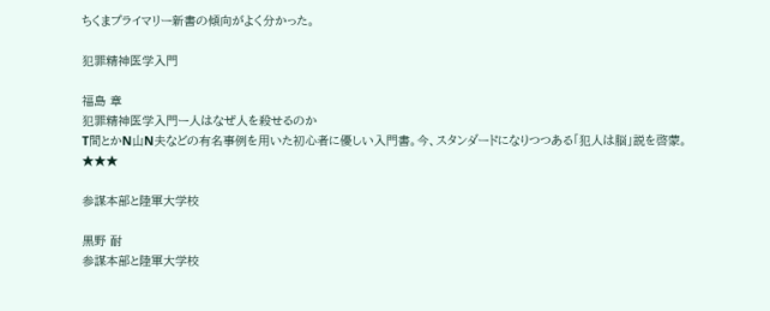ちくまプライマリー新書の傾向がよく分かった。

犯罪精神医学入門

福島 章
犯罪精神医学入門ー人はなぜ人を殺せるのか
T間とかN山N夫などの有名事例を用いた初心者に優しい入門書。今、スタンダードになりつつある「犯人は脳」説を啓蒙。
★★★

参謀本部と陸軍大学校

黒野 耐
参謀本部と陸軍大学校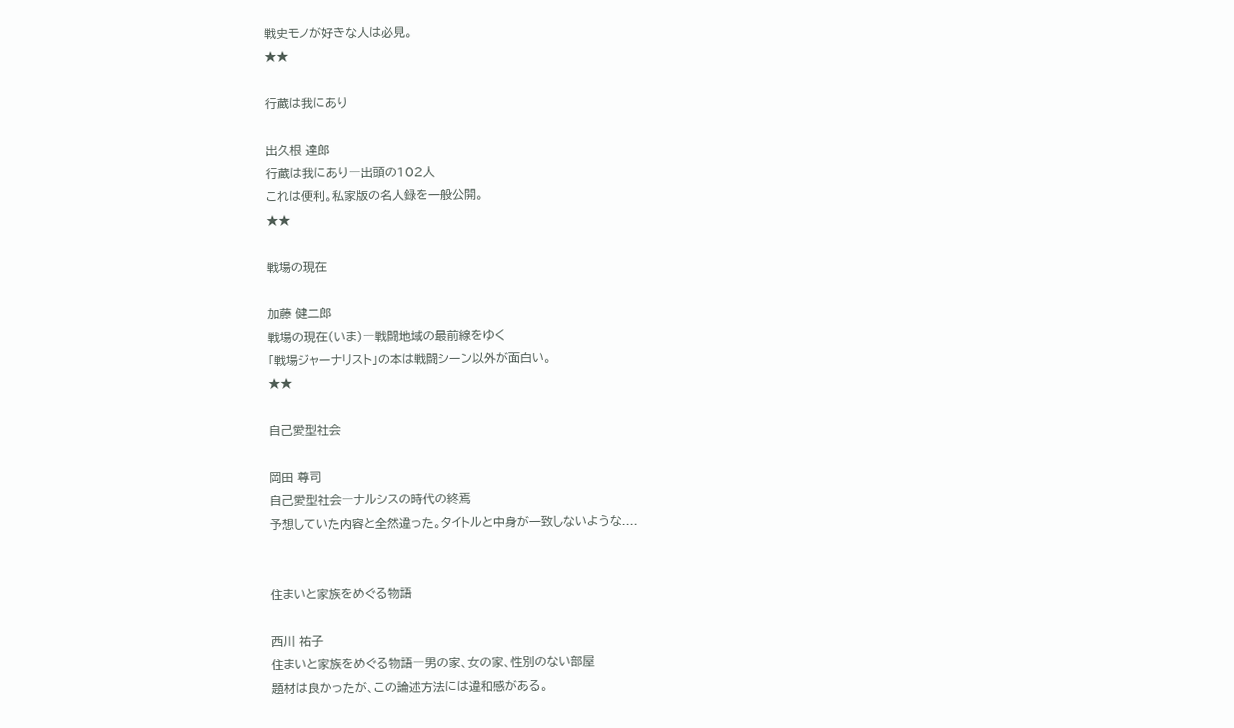戦史モノが好きな人は必見。
★★

行蔵は我にあり

出久根 達郎
行蔵は我にあり―出頭の102人
これは便利。私家版の名人録を一般公開。
★★

戦場の現在

加藤 健二郎
戦場の現在(いま)―戦闘地域の最前線をゆく
「戦場ジャーナリスト」の本は戦闘シーン以外が面白い。
★★

自己愛型社会

岡田 尊司
自己愛型社会―ナルシスの時代の終焉
予想していた内容と全然違った。タイトルと中身が一致しないような....


住まいと家族をめぐる物語

西川 祐子
住まいと家族をめぐる物語―男の家、女の家、性別のない部屋
題材は良かったが、この論述方法には違和感がある。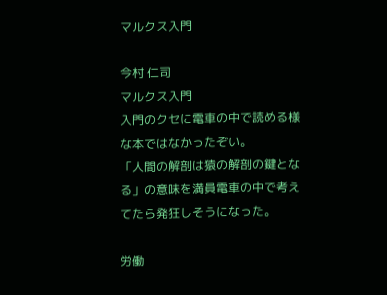マルクス入門

今村 仁司
マルクス入門
入門のクセに電車の中で読める様な本ではなかったぞい。
「人間の解剖は猿の解剖の鍵となる」の意味を満員電車の中で考えてたら発狂しそうになった。

労働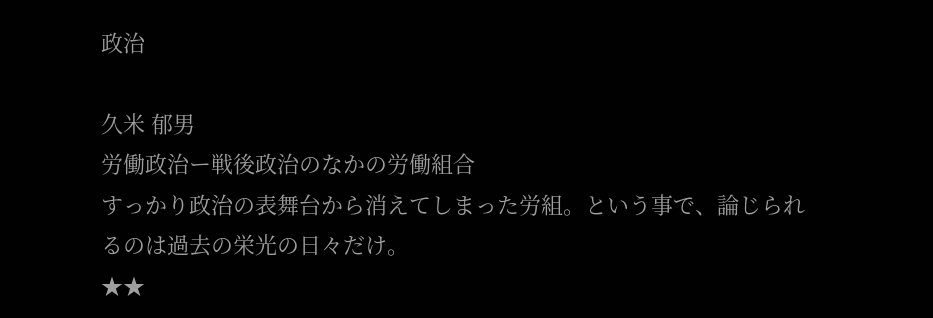政治

久米 郁男
労働政治ー戦後政治のなかの労働組合
すっかり政治の表舞台から消えてしまった労組。という事で、論じられるのは過去の栄光の日々だけ。
★★